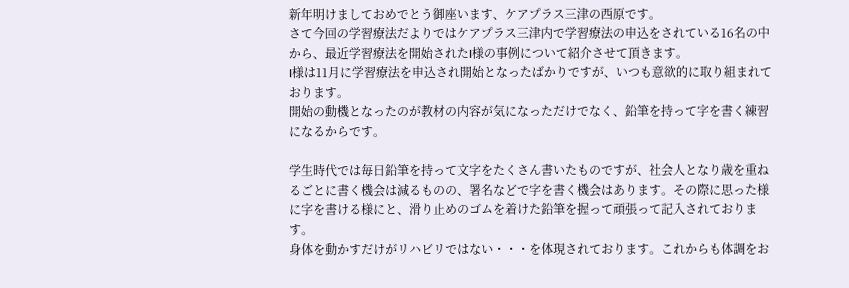新年明けましておめでとう御座います、ケアプラス三津の西原です。
さて今回の学習療法だよりではケアプラス三津内で学習療法の申込をされている16名の中から、最近学習療法を開始されたI様の事例について紹介させて頂きます。
I様は11月に学習療法を申込され開始となったばかりですが、いつも意欲的に取り組まれております。
開始の動機となったのが教材の内容が気になっただけでなく、鉛筆を持って字を書く練習になるからです。

学生時代では毎日鉛筆を持って文字をたくさん書いたものですが、社会人となり歳を重ねるごとに書く機会は減るものの、署名などで字を書く機会はあります。その際に思った様に字を書ける様にと、滑り止めのゴムを着けた鉛筆を握って頑張って記入されております。
身体を動かすだけがリハビリではない・・・を体現されております。これからも体調をお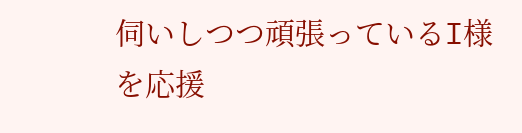伺いしつつ頑張っているI様を応援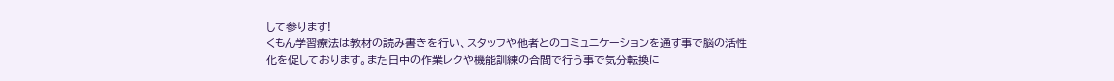して参ります!
くもん学習療法は教材の読み書きを行い、スタッフや他者とのコミュニケーションを通す事で脳の活性化を促しております。また日中の作業レクや機能訓練の合間で行う事で気分転換に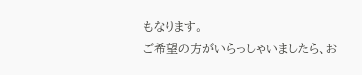もなります。
ご希望の方がいらっしゃいましたら、お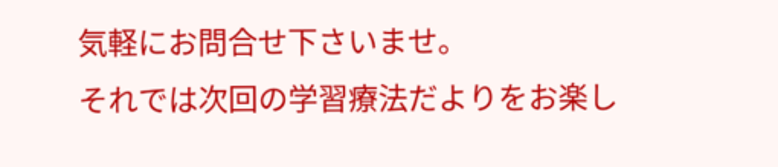気軽にお問合せ下さいませ。
それでは次回の学習療法だよりをお楽し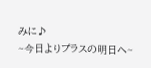みに♪
~今日よりプラスの明日へ~